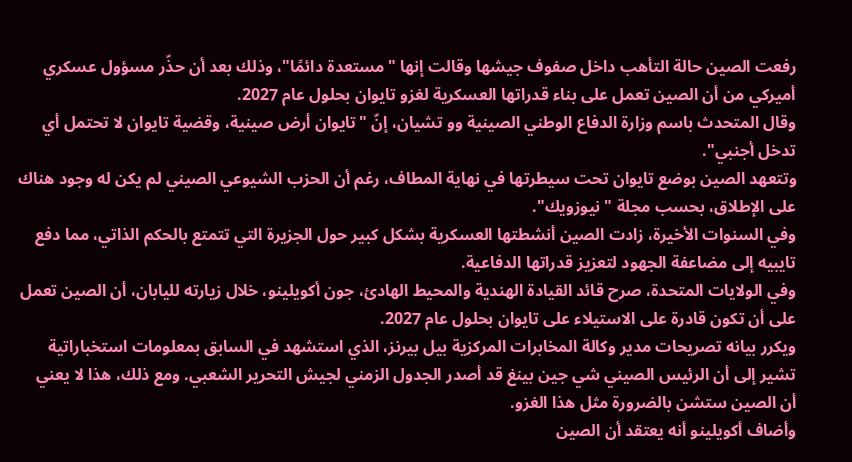رفعت الصين حالة التأهب داخل صفوف جيشها وقالت إنها "مستعدة دائمًا"، وذلك بعد أن حذّر مسؤول عسكري أميركي من أن الصين تعمل على بناء قدراتها العسكرية لغزو تايوان بحلول عام 2027.
وقال المتحدث باسم وزارة الدفاع الوطني الصينية وو تشيان، إنّ "تايوان أرض صينية، وقضية تايوان لا تحتمل أي تدخل أجنبي".
وتتعهد الصين بوضع تايوان تحت سيطرتها في نهاية المطاف، رغم أن الحزب الشيوعي الصيني لم يكن له وجود هناك على الإطلاق، بحسب مجلة "نيوزويك".
وفي السنوات الأخيرة، زادت الصين أنشطتها العسكرية بشكل كبير حول الجزيرة التي تتمتع بالحكم الذاتي، مما دفع تايبيه إلى مضاعفة الجهود لتعزيز قدراتها الدفاعية.
وفي الولايات المتحدة، صرح قائد القيادة الهندية والمحيط الهادئ، جون أكويلينو، خلال زيارته لليابان، أن الصين تعمل على أن تكون قادرة على الاستيلاء على تايوان بحلول عام 2027.
ويكرر بيانه تصريحات مدير وكالة المخابرات المركزية بيل بيرنز، الذي استشهد في السابق بمعلومات استخباراتية تشير إلى أن الرئيس الصيني شي جين بينغ قد أصدر الجدول الزمني لجيش التحرير الشعبي. ومع ذلك، هذا لا يعني أن الصين ستشن بالضرورة مثل هذا الغزو.
وأضاف أكويلينو أنه يعتقد أن الصين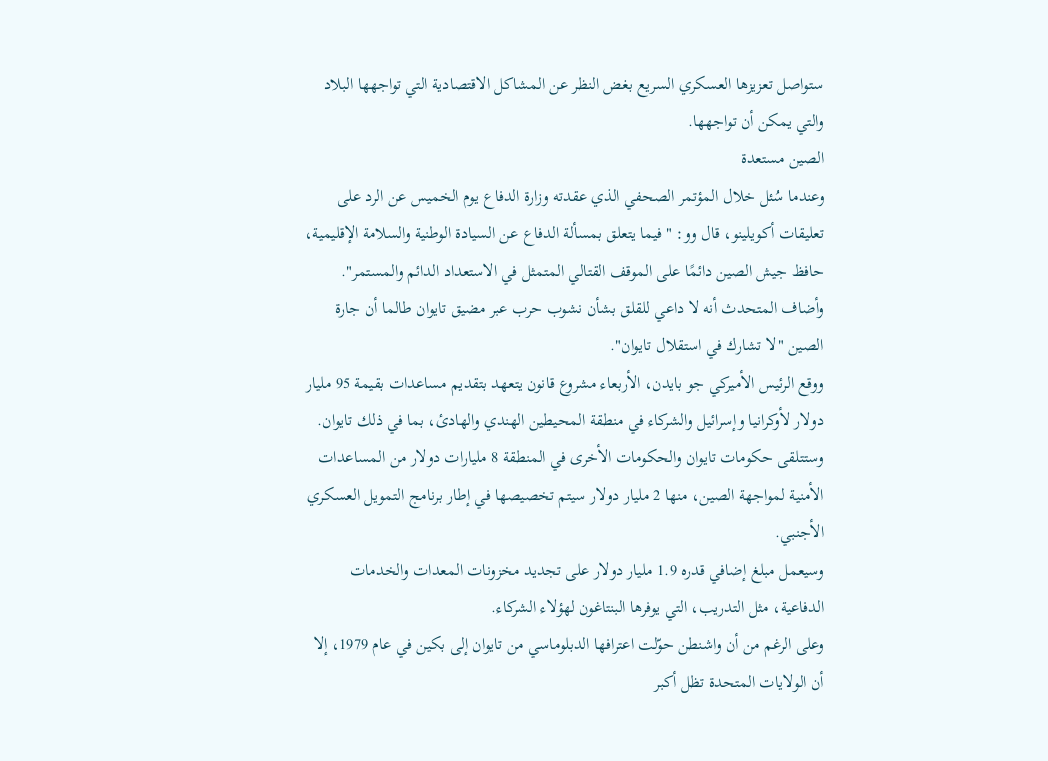ستواصل تعزيزها العسكري السريع بغض النظر عن المشاكل الاقتصادية التي تواجهها البلاد والتي يمكن أن تواجهها.
الصين مستعدة
وعندما سُئل خلال المؤتمر الصحفي الذي عقدته وزارة الدفاع يوم الخميس عن الرد على تعليقات أكويلينو، قال وو: "فيما يتعلق بمسألة الدفاع عن السيادة الوطنية والسلامة الإقليمية، حافظ جيش الصين دائمًا على الموقف القتالي المتمثل في الاستعداد الدائم والمستمر".
وأضاف المتحدث أنه لا داعي للقلق بشأن نشوب حرب عبر مضيق تايوان طالما أن جارة الصين "لا تشارك في استقلال تايوان".
ووقع الرئيس الأميركي جو بايدن، الأربعاء مشروع قانون يتعهد بتقديم مساعدات بقيمة 95 مليار دولار لأوكرانيا وإسرائيل والشركاء في منطقة المحيطين الهندي والهادئ، بما في ذلك تايوان.
وستتلقى حكومات تايوان والحكومات الأخرى في المنطقة 8 مليارات دولار من المساعدات الأمنية لمواجهة الصين، منها 2 مليار دولار سيتم تخصيصها في إطار برنامج التمويل العسكري الأجنبي.
وسيعمل مبلغ إضافي قدره 1.9 مليار دولار على تجديد مخزونات المعدات والخدمات الدفاعية، مثل التدريب، التي يوفرها البنتاغون لهؤلاء الشركاء.
وعلى الرغم من أن واشنطن حوّلت اعترافها الدبلوماسي من تايوان إلى بكين في عام 1979، إلا أن الولايات المتحدة تظل أكبر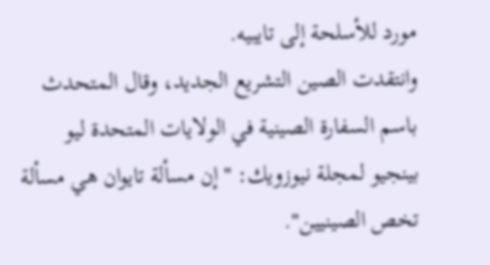مورد للأسلحة إلى تايبيه.
وانتقدت الصين التشريع الجديد، وقال المتحدث باسم السفارة الصينية في الولايات المتحدة ليو بينجيو لمجلة نيوزويك: "إن مسألة تايوان هي مسألة تخص الصينيين".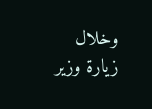وخلال زيارة وزير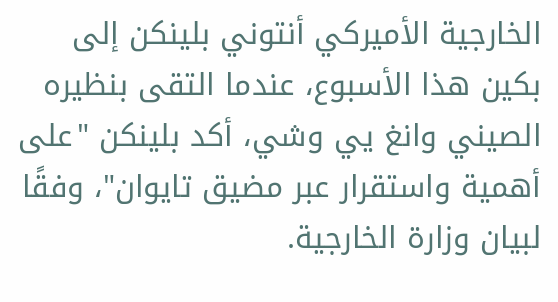الخارجية الأميركي أنتوني بلينكن إلى بكين هذا الأسبوع، عندما التقى بنظيره الصيني وانغ يي وشي، أكد بلينكن "على أهمية واستقرار عبر مضيق تايوان"، وفقًا لبيان وزارة الخارجية.